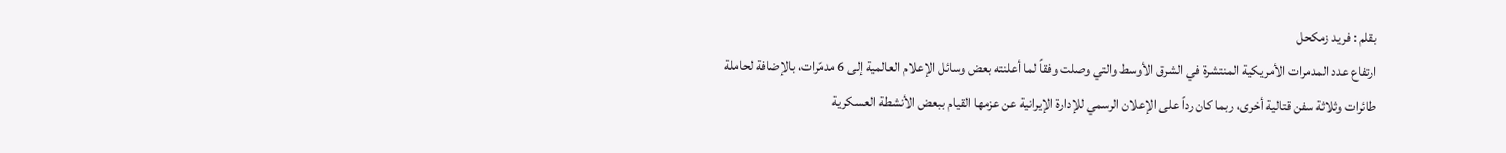بقلم : فريد زمكحل
ارتفاع عدد المدمرات الأمريكية المنتشرة في الشرق الأوسط والتي وصلت وفقاً لما أعلنته بعض وسائل الإعلام العالمية إلى 6 مدمّرات، بالإضافة لحاملة طائرات وثلاثة سفن قتالية أخرى، ربما كان رداً على الإعلان الرسمي للإدارة الإيرانية عن عزمها القيام ببعض الأنشطة العسكرية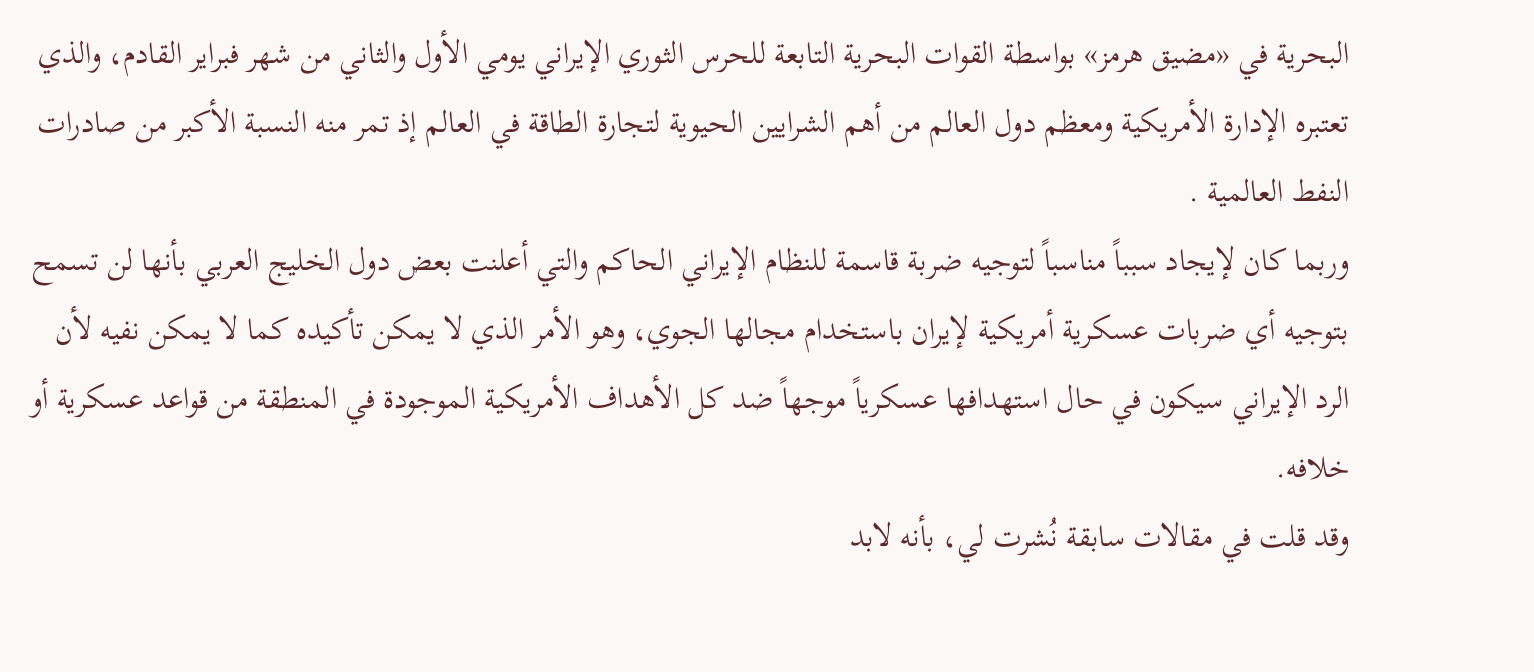البحرية في «مضيق هرمز» بواسطة القوات البحرية التابعة للحرس الثوري الإيراني يومي الأول والثاني من شهر فبراير القادم، والذي تعتبره الإدارة الأمريكية ومعظم دول العالم من أهم الشرايين الحيوية لتجارة الطاقة في العالم إذ تمر منه النسبة الأكبر من صادرات النفط العالمية .
وربما كان لإيجاد سبباً مناسباً لتوجيه ضربة قاسمة للنظام الإيراني الحاكم والتي أعلنت بعض دول الخليج العربي بأنها لن تسمح بتوجيه أي ضربات عسكرية أمريكية لإيران باستخدام مجالها الجوي، وهو الأمر الذي لا يمكن تأكيده كما لا يمكن نفيه لأن الرد الإيراني سيكون في حال استهدافها عسكرياً موجهاً ضد كل الأهداف الأمريكية الموجودة في المنطقة من قواعد عسكرية أو خلافه.
وقد قلت في مقالات سابقة نُشرت لي، بأنه لابد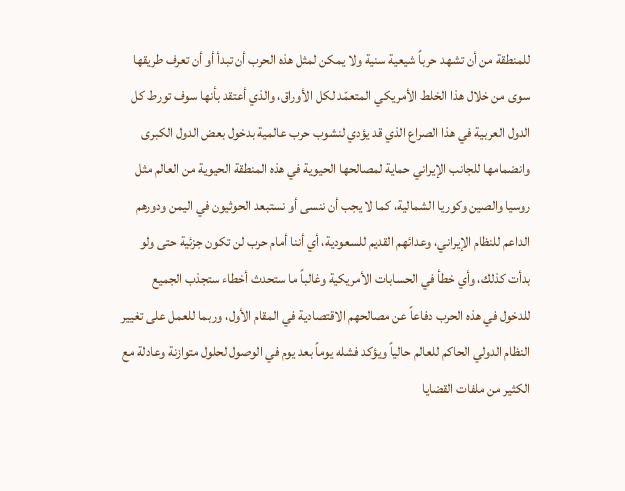للمنطقة من أن تشهد حرباً شيعية سنية ولا يمكن لمثل هذه الحرب أن تبدأ أو أن تعرف طريقها سوى من خلال هذا الخلط الأمريكي المتعمّد لكل الأوراق، والذي أعتقد بأنها سوف تورط كل الدول العربية في هذا الصراع الذي قد يؤدي لنشوب حرب عالمية بدخول بعض الدول الكبرى وانضمامها للجانب الإيراني حماية لمصالحها الحيوية في هذه المنطقة الحيوية من العالم مثل روسيا والصين وكوريا الشمالية، كما لا يجب أن ننسى أو نستبعد الحوثيون في اليمن ودورهم الداعم للنظام الإيراني، وعدائهم القديم للسعودية، أي أننا أمام حرب لن تكون جزئية حتى ولو بدأت كذلك، وأي خطأ في الحسابات الأمريكية وغالباً ما ستحدث أخطاء ستجذب الجميع للدخول في هذه الحرب دفاعاً عن مصالحهم الاقتصادية في المقام الأول، وربما للعمل على تغيير النظام الدولي الحاكم للعالم حالياً ويؤكد فشله يوماً بعد يوم في الوصول لحلول متوازنة وعادلة مع الكثير من ملفات القضايا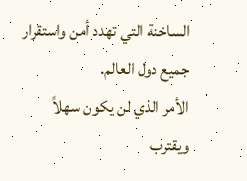الساخنة التي تهدد أمن واستقرار جميع دول العالم.
الأمر الذي لن يكون سهلاً ويقترب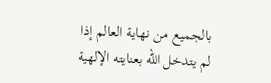بالجميع من نهاية العالم إذا لم يتدخل الله بعنايته الإلهية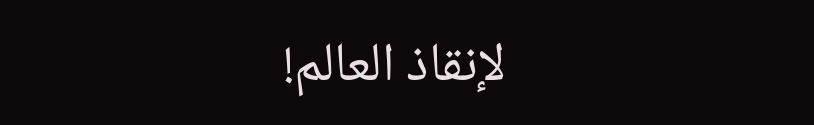لإنقاذ العالم!